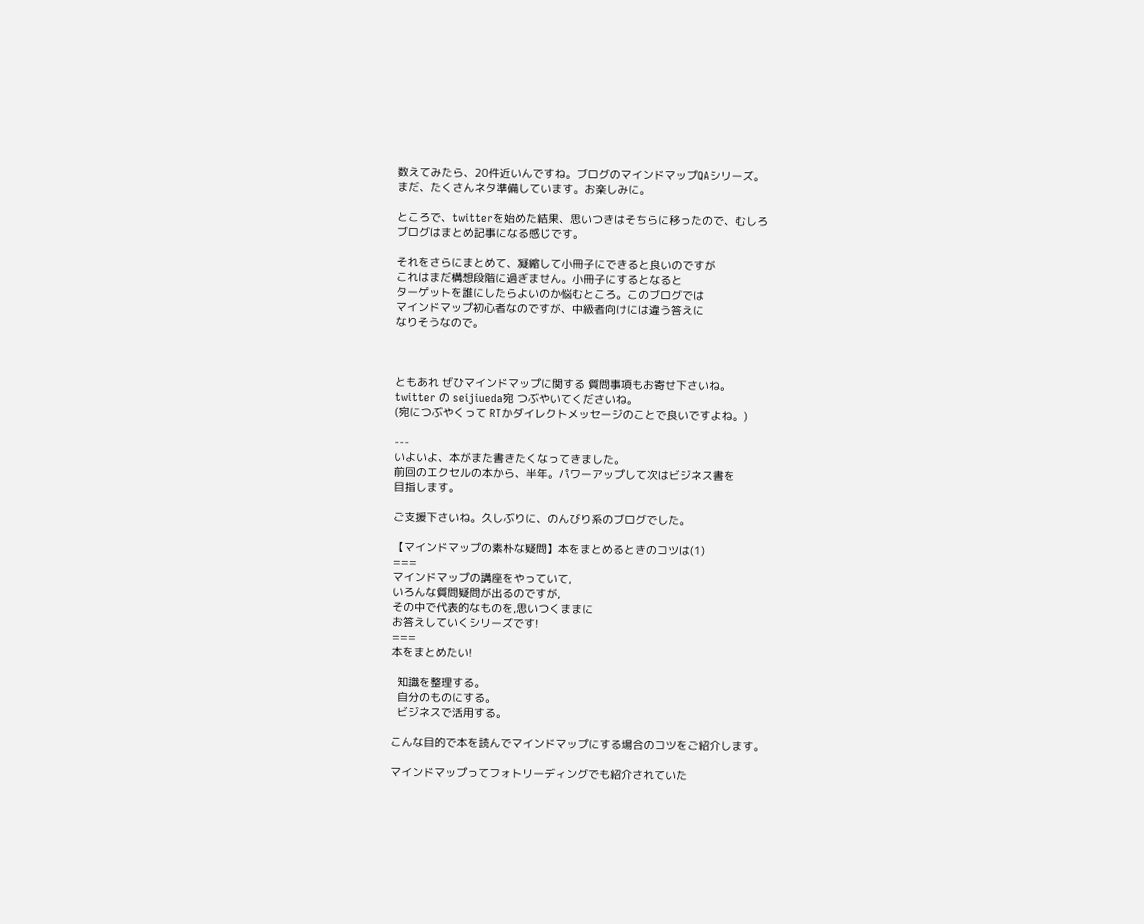数えてみたら、20件近いんですね。ブログのマインドマップQAシリーズ。
まだ、たくさんネタ準備しています。お楽しみに。

ところで、twitterを始めた結果、思いつきはそちらに移ったので、むしろ
ブログはまとめ記事になる感じです。

それをさらにまとめて、凝縮して小冊子にできると良いのですが
これはまだ構想段階に過ぎません。小冊子にするとなると
ターゲットを誰にしたらよいのか悩むところ。このブログでは
マインドマップ初心者なのですが、中級者向けには違う答えに
なりそうなので。



ともあれ ぜひマインドマップに関する 質問事項もお寄せ下さいね。
twitter の seijiueda宛 つぶやいてくださいね。
(宛につぶやくって RTかダイレクトメッセージのことで良いですよね。)

---
いよいよ、本がまた書きたくなってきました。
前回のエクセルの本から、半年。パワーアップして次はビジネス書を
目指します。

ご支援下さいね。久しぶりに、のんびり系のブログでした。

【マインドマップの素朴な疑問】本をまとめるときのコツは(1)
===
マインドマップの講座をやっていて,
いろんな質問疑問が出るのですが,
その中で代表的なものを,思いつくままに
お答えしていくシリーズです!
===
本をまとめたい!

  知識を整理する。
  自分のものにする。
  ビジネスで活用する。

こんな目的で本を読んでマインドマップにする場合のコツをご紹介します。

マインドマップってフォトリーディングでも紹介されていた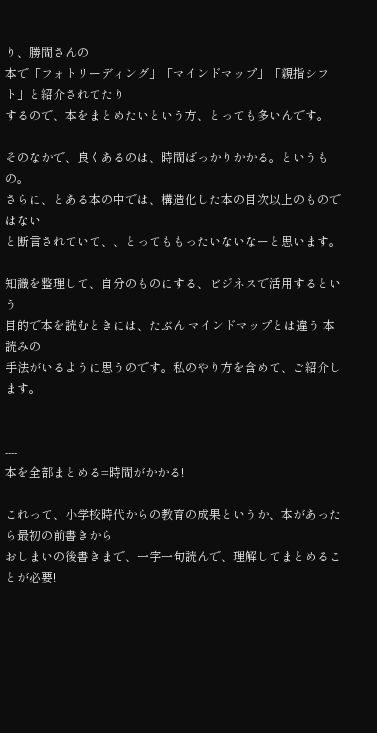り、勝間さんの
本で「フォトリーディング」「マインドマップ」「親指シフト」と紹介されてたり
するので、本をまとめたいという方、とっても多いんです。

そのなかで、良くあるのは、時間ばっかりかかる。というもの。
さらに、とある本の中では、構造化した本の目次以上のものではない
と断言されていて、、とってももったいないなーと思います。

知識を整理して、自分のものにする、ビジネスで活用するという
目的で本を読むときには、たぶん マインドマップとは違う 本読みの
手法がいるように思うのです。私のやり方を含めて、ご紹介します。


----
本を全部まとめる=時間がかかる!

これって、小学校時代からの教育の成果というか、本があったら最初の前書きから
おしまいの後書きまで、一字一句読んで、理解してまとめることが必要!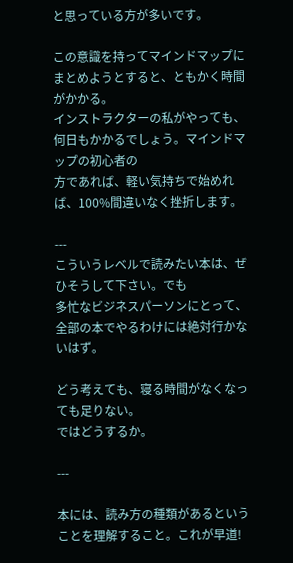と思っている方が多いです。

この意識を持ってマインドマップにまとめようとすると、ともかく時間がかかる。
インストラクターの私がやっても、何日もかかるでしょう。マインドマップの初心者の
方であれば、軽い気持ちで始めれば、100%間違いなく挫折します。

---
こういうレベルで読みたい本は、ぜひそうして下さい。でも
多忙なビジネスパーソンにとって、全部の本でやるわけには絶対行かないはず。

どう考えても、寝る時間がなくなっても足りない。
ではどうするか。

---

本には、読み方の種類があるということを理解すること。これが早道!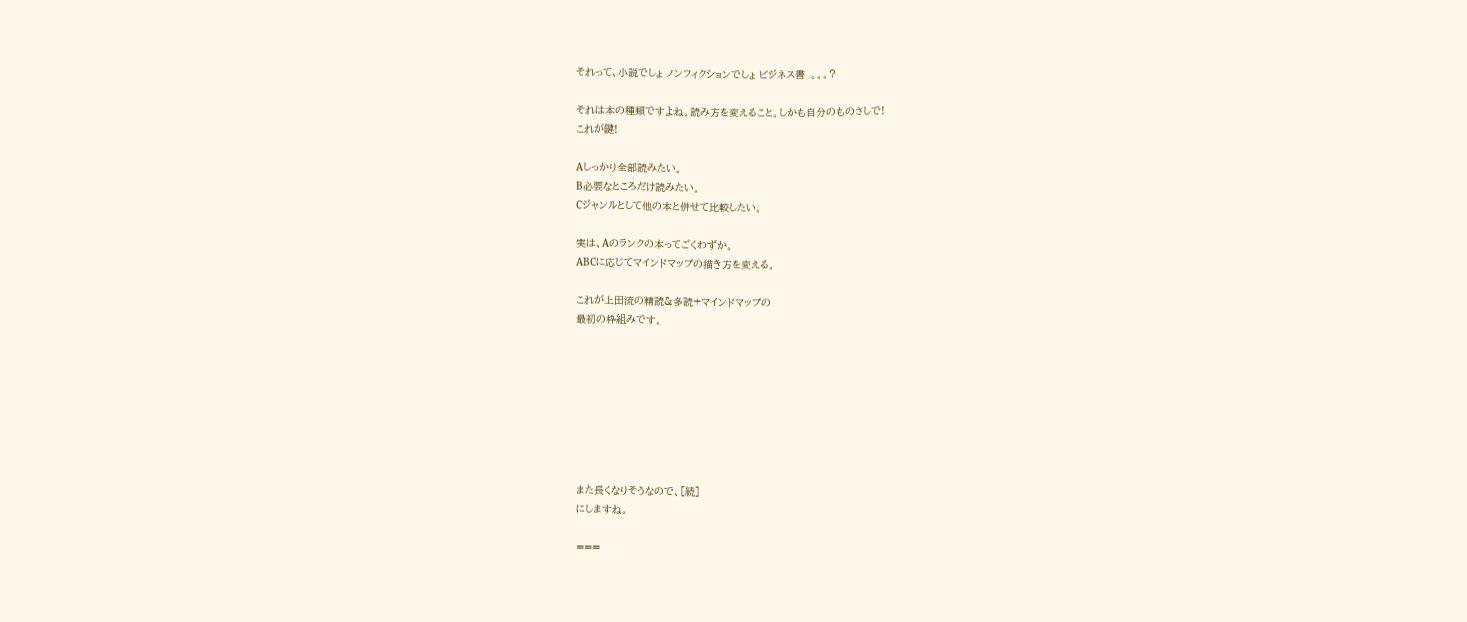それって、小説でしょ ノンフィクションでしょ ビジネス書  。。。?

それは本の種類ですよね。読み方を変えること。しかも自分のものさしで!
これが鍵!

Aしっかり全部読みたい。
B必要なところだけ読みたい。
Cジャンルとして他の本と併せて比較したい。

実は、Aのランクの本ってごくわずか。
ABCに応じてマインドマップの描き方を変える。

これが上田流の精読&多読+マインドマップの
最初の枠組みです。








また長くなりそうなので、[続]
にしますね。

===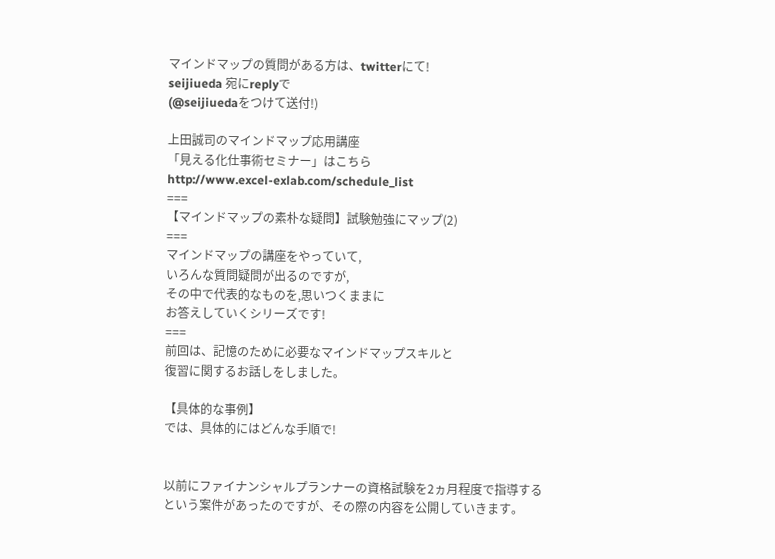マインドマップの質問がある方は、twitterにて!
seijiueda 宛にreplyで
(@seijiuedaをつけて送付!)

上田誠司のマインドマップ応用講座
「見える化仕事術セミナー」はこちら
http://www.excel-exlab.com/schedule_list
===
【マインドマップの素朴な疑問】試験勉強にマップ(2)
===
マインドマップの講座をやっていて,
いろんな質問疑問が出るのですが,
その中で代表的なものを,思いつくままに
お答えしていくシリーズです!
===
前回は、記憶のために必要なマインドマップスキルと
復習に関するお話しをしました。

【具体的な事例】
では、具体的にはどんな手順で!


以前にファイナンシャルプランナーの資格試験を2ヵ月程度で指導する
という案件があったのですが、その際の内容を公開していきます。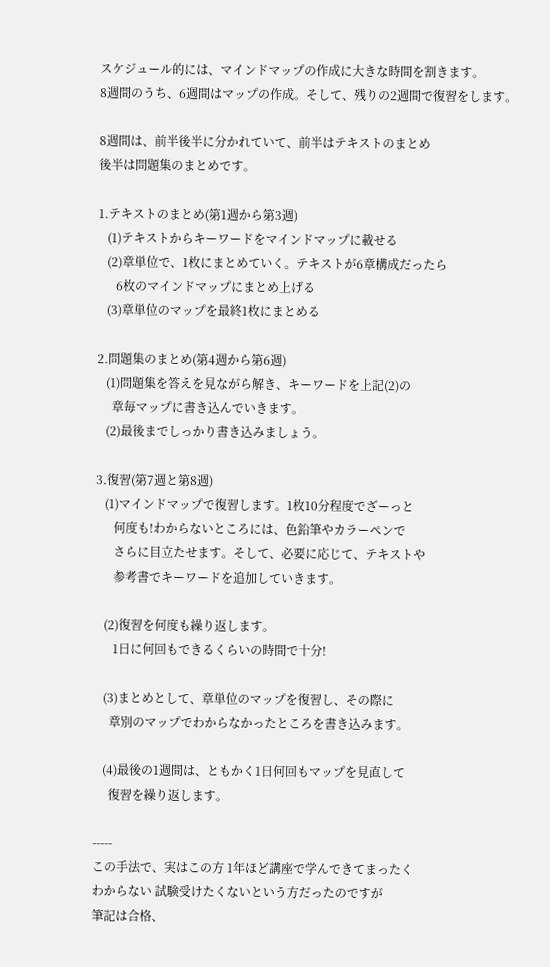スケジュール的には、マインドマップの作成に大きな時間を割きます。
8週間のうち、6週間はマップの作成。そして、残りの2週間で復習をします。

8週間は、前半後半に分かれていて、前半はテキストのまとめ
後半は問題集のまとめです。

1.テキストのまとめ(第1週から第3週)
   (1)テキストからキーワードをマインドマップに載せる
   (2)章単位で、1枚にまとめていく。テキストが6章構成だったら
      6枚のマインドマップにまとめ上げる
   (3)章単位のマップを最終1枚にまとめる

2.問題集のまとめ(第4週から第6週)
   (1)問題集を答えを見ながら解き、キーワードを上記(2)の
     章毎マップに書き込んでいきます。
   (2)最後までしっかり書き込みましょう。

3.復習(第7週と第8週)
   (1)マインドマップで復習します。1枚10分程度でざーっと
      何度も!わからないところには、色鉛筆やカラーペンで
      さらに目立たせます。そして、必要に応じて、テキストや
      参考書でキーワードを追加していきます。

   (2)復習を何度も繰り返します。
      1日に何回もできるくらいの時間で十分!

   (3)まとめとして、章単位のマップを復習し、その際に
     章別のマップでわからなかったところを書き込みます。

   (4)最後の1週間は、ともかく1日何回もマップを見直して
     復習を繰り返します。

-----
この手法で、実はこの方 1年ほど講座で学んできてまったく
わからない 試験受けたくないという方だったのですが
筆記は合格、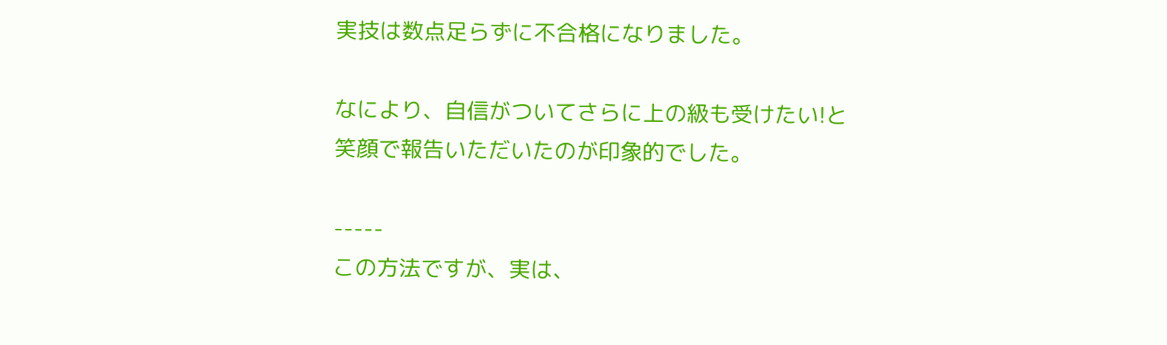実技は数点足らずに不合格になりました。

なにより、自信がついてさらに上の級も受けたい!と
笑顔で報告いただいたのが印象的でした。

-----
この方法ですが、実は、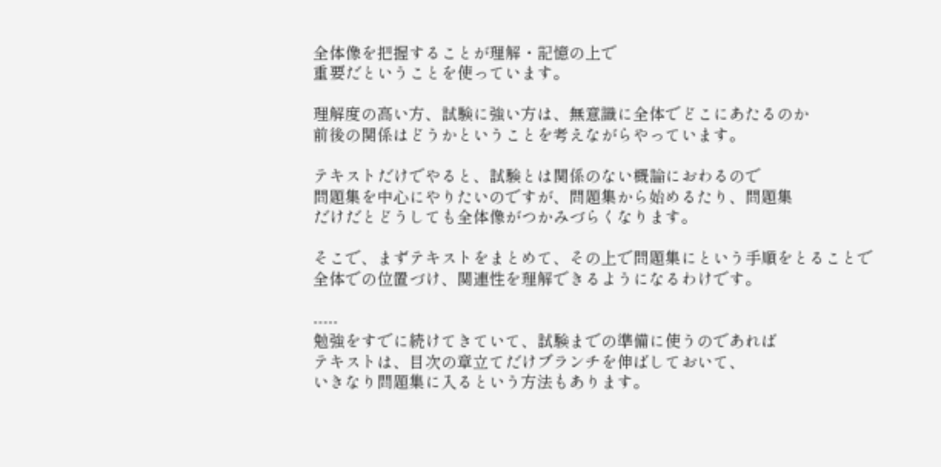全体像を把握することが理解・記憶の上で
重要だということを使っています。

理解度の高い方、試験に強い方は、無意識に全体でどこにあたるのか
前後の関係はどうかということを考えながらやっています。

テキストだけでやると、試験とは関係のない概論におわるので
問題集を中心にやりたいのですが、問題集から始めるたり、問題集
だけだとどうしても全体像がつかみづらくなります。

そこで、まずテキストをまとめて、その上で問題集にという手順をとることで
全体での位置づけ、関連性を理解できるようになるわけです。

-----
勉強をすでに続けてきていて、試験までの準備に使うのであれば
テキストは、目次の章立てだけブランチを伸ばしておいて、
いきなり問題集に入るという方法もあります。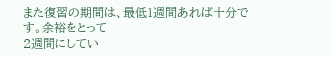また復習の期間は、最低1週間あれば十分です。余裕をとって
2週間にしてい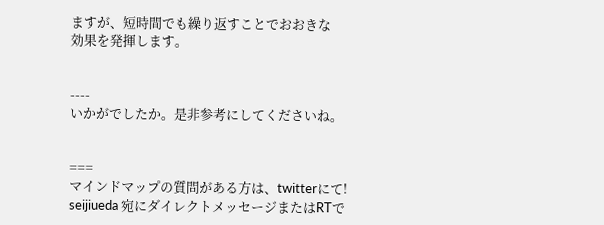ますが、短時間でも繰り返すことでおおきな
効果を発揮します。


----
いかがでしたか。是非参考にしてくださいね。


===
マインドマップの質問がある方は、twitterにて!
seijiueda 宛にダイレクトメッセージまたはRTで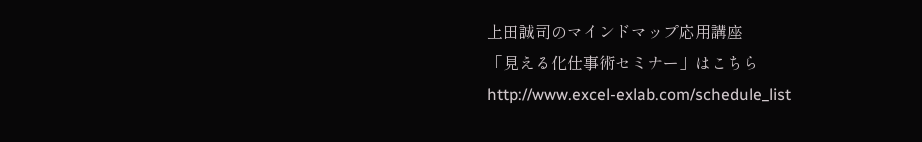上田誠司のマインドマップ応用講座
「見える化仕事術セミナー」はこちら
http://www.excel-exlab.com/schedule_list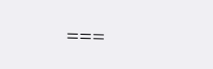===